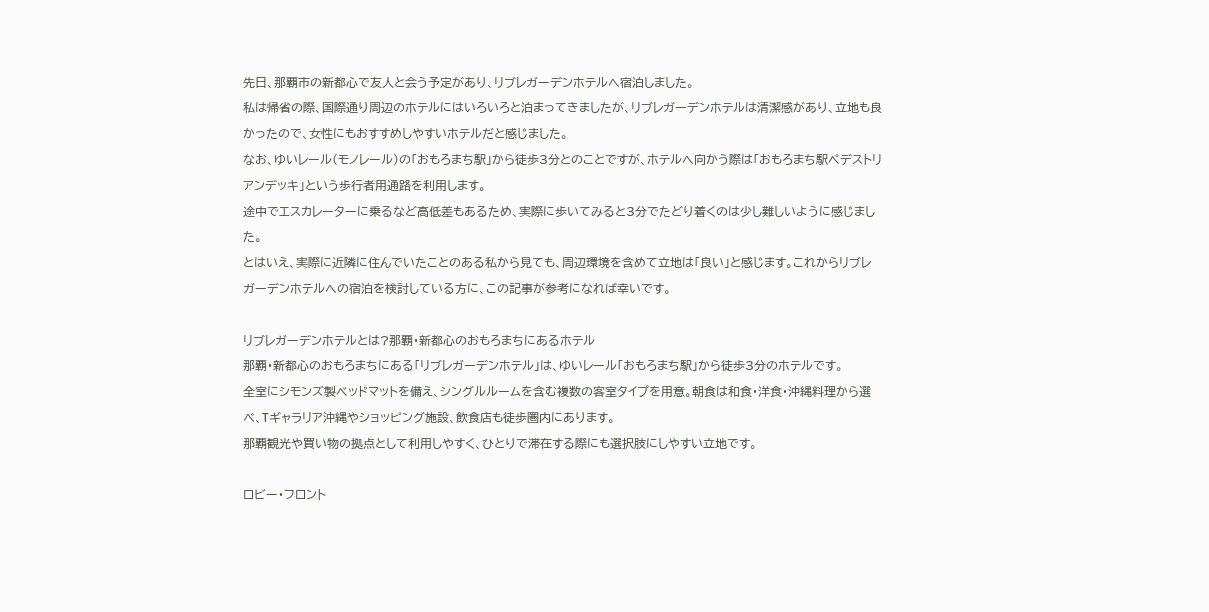先日、那覇市の新都心で友人と会う予定があり、リブレガーデンホテルへ宿泊しました。
私は帰省の際、国際通り周辺のホテルにはいろいろと泊まってきましたが、リブレガーデンホテルは清潔感があり、立地も良かったので、女性にもおすすめしやすいホテルだと感じました。
なお、ゆいレール(モノレール)の「おもろまち駅」から徒歩3分とのことですが、ホテルへ向かう際は「おもろまち駅ペデストリアンデッキ」という歩行者用通路を利用します。
途中でエスカレーターに乗るなど高低差もあるため、実際に歩いてみると3分でたどり着くのは少し難しいように感じました。
とはいえ、実際に近隣に住んでいたことのある私から見ても、周辺環境を含めて立地は「良い」と感じます。これからリブレガーデンホテルへの宿泊を検討している方に、この記事が参考になれば幸いです。

リブレガーデンホテルとは?那覇・新都心のおもろまちにあるホテル
那覇・新都心のおもろまちにある「リブレガーデンホテル」は、ゆいレール「おもろまち駅」から徒歩3分のホテルです。
全室にシモンズ製ベッドマットを備え、シングルルームを含む複数の客室タイプを用意。朝食は和食・洋食・沖縄料理から選べ、Tギャラリア沖縄やショッピング施設、飲食店も徒歩圏内にあります。
那覇観光や買い物の拠点として利用しやすく、ひとりで滞在する際にも選択肢にしやすい立地です。

ロビー・フロント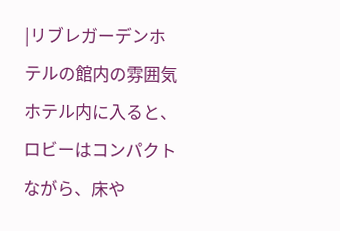|リブレガーデンホテルの館内の雰囲気
ホテル内に入ると、ロビーはコンパクトながら、床や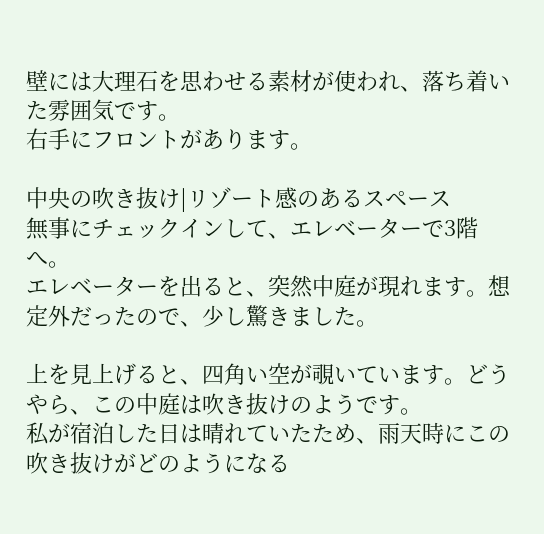壁には大理石を思わせる素材が使われ、落ち着いた雰囲気です。
右手にフロントがあります。

中央の吹き抜け|リゾート感のあるスペース
無事にチェックインして、エレベーターで3階へ。
エレベーターを出ると、突然中庭が現れます。想定外だったので、少し驚きました。

上を見上げると、四角い空が覗いています。どうやら、この中庭は吹き抜けのようです。
私が宿泊した日は晴れていたため、雨天時にこの吹き抜けがどのようになる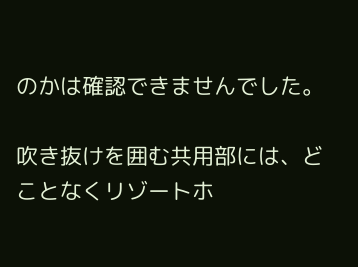のかは確認できませんでした。

吹き抜けを囲む共用部には、どことなくリゾートホ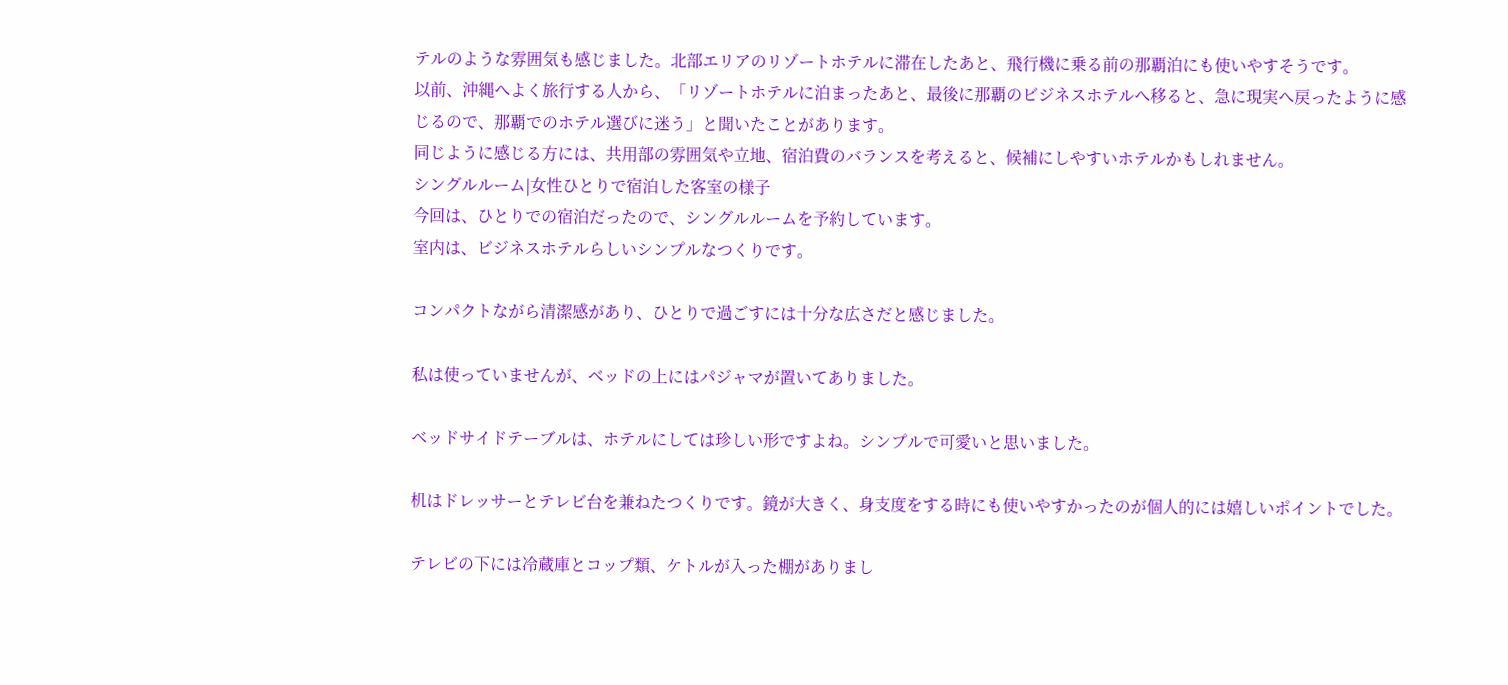テルのような雰囲気も感じました。北部エリアのリゾートホテルに滞在したあと、飛行機に乗る前の那覇泊にも使いやすそうです。
以前、沖縄へよく旅行する人から、「リゾートホテルに泊まったあと、最後に那覇のビジネスホテルへ移ると、急に現実へ戻ったように感じるので、那覇でのホテル選びに迷う」と聞いたことがあります。
同じように感じる方には、共用部の雰囲気や立地、宿泊費のバランスを考えると、候補にしやすいホテルかもしれません。
シングルルーム|女性ひとりで宿泊した客室の様子
今回は、ひとりでの宿泊だったので、シングルルームを予約しています。
室内は、ビジネスホテルらしいシンプルなつくりです。

コンパクトながら清潔感があり、ひとりで過ごすには十分な広さだと感じました。

私は使っていませんが、ベッドの上にはパジャマが置いてありました。

ベッドサイドテーブルは、ホテルにしては珍しい形ですよね。シンプルで可愛いと思いました。

机はドレッサーとテレビ台を兼ねたつくりです。鏡が大きく、身支度をする時にも使いやすかったのが個人的には嬉しいポイントでした。

テレビの下には冷蔵庫とコップ類、ケトルが入った棚がありまし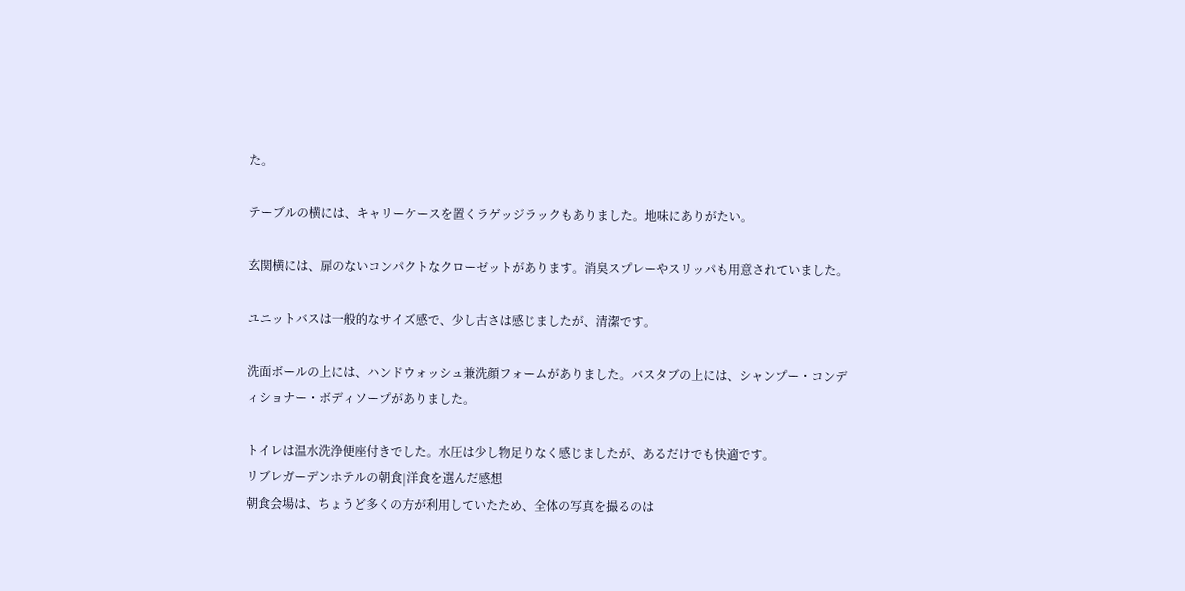た。

テーブルの横には、キャリーケースを置くラゲッジラックもありました。地味にありがたい。

玄関横には、扉のないコンパクトなクローゼットがあります。消臭スプレーやスリッパも用意されていました。

ユニットバスは一般的なサイズ感で、少し古さは感じましたが、清潔です。

洗面ボールの上には、ハンドウォッシュ兼洗顔フォームがありました。バスタブの上には、シャンプー・コンディショナー・ボディソープがありました。

トイレは温水洗浄便座付きでした。水圧は少し物足りなく感じましたが、あるだけでも快適です。
リブレガーデンホテルの朝食|洋食を選んだ感想
朝食会場は、ちょうど多くの方が利用していたため、全体の写真を撮るのは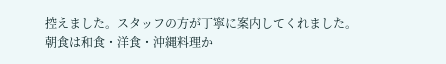控えました。スタッフの方が丁寧に案内してくれました。
朝食は和食・洋食・沖縄料理か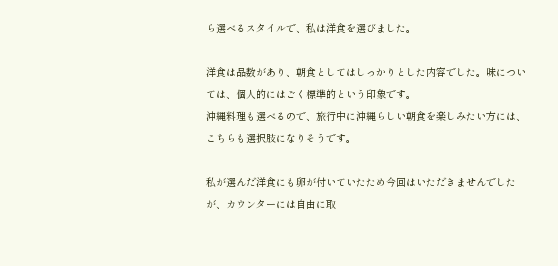ら選べるスタイルで、私は洋食を選びました。

洋食は品数があり、朝食としてはしっかりとした内容でした。味については、個人的にはごく標準的という印象です。
沖縄料理も選べるので、旅行中に沖縄らしい朝食を楽しみたい方には、こちらも選択肢になりそうです。

私が選んだ洋食にも卵が付いていたため今回はいただきませんでしたが、カウンターには自由に取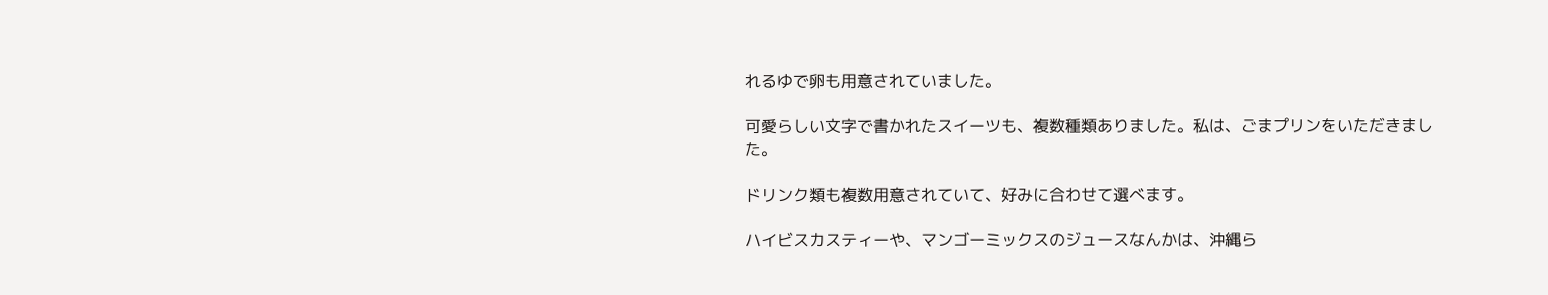れるゆで卵も用意されていました。

可愛らしい文字で書かれたスイーツも、複数種類ありました。私は、ごまプリンをいただきました。

ドリンク類も複数用意されていて、好みに合わせて選べます。

ハイビスカスティーや、マンゴーミックスのジュースなんかは、沖縄ら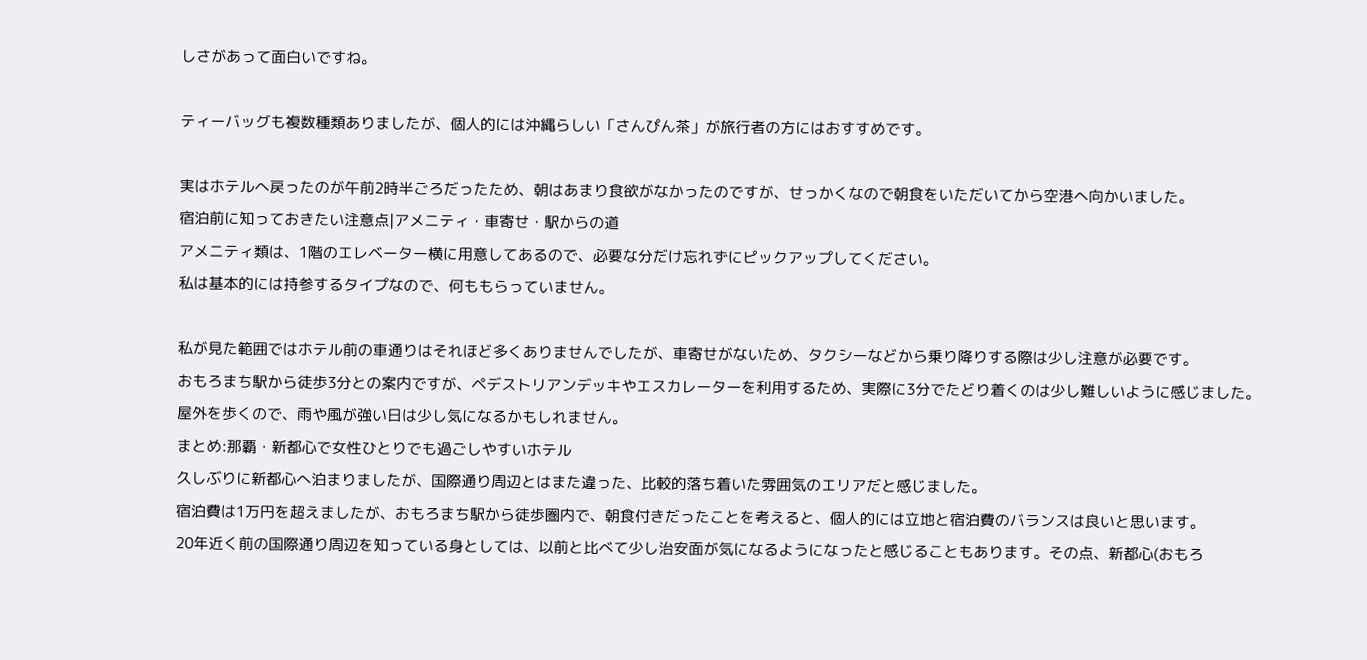しさがあって面白いですね。

ティーバッグも複数種類ありましたが、個人的には沖縄らしい「さんぴん茶」が旅行者の方にはおすすめです。

実はホテルへ戻ったのが午前2時半ごろだったため、朝はあまり食欲がなかったのですが、せっかくなので朝食をいただいてから空港へ向かいました。
宿泊前に知っておきたい注意点|アメニティ・車寄せ・駅からの道
アメニティ類は、1階のエレベーター横に用意してあるので、必要な分だけ忘れずにピックアップしてください。
私は基本的には持参するタイプなので、何ももらっていません。

私が見た範囲ではホテル前の車通りはそれほど多くありませんでしたが、車寄せがないため、タクシーなどから乗り降りする際は少し注意が必要です。
おもろまち駅から徒歩3分との案内ですが、ペデストリアンデッキやエスカレーターを利用するため、実際に3分でたどり着くのは少し難しいように感じました。
屋外を歩くので、雨や風が強い日は少し気になるかもしれません。
まとめ:那覇・新都心で女性ひとりでも過ごしやすいホテル
久しぶりに新都心へ泊まりましたが、国際通り周辺とはまた違った、比較的落ち着いた雰囲気のエリアだと感じました。
宿泊費は1万円を超えましたが、おもろまち駅から徒歩圏内で、朝食付きだったことを考えると、個人的には立地と宿泊費のバランスは良いと思います。
20年近く前の国際通り周辺を知っている身としては、以前と比べて少し治安面が気になるようになったと感じることもあります。その点、新都心(おもろ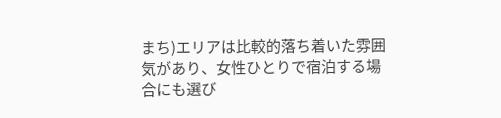まち)エリアは比較的落ち着いた雰囲気があり、女性ひとりで宿泊する場合にも選び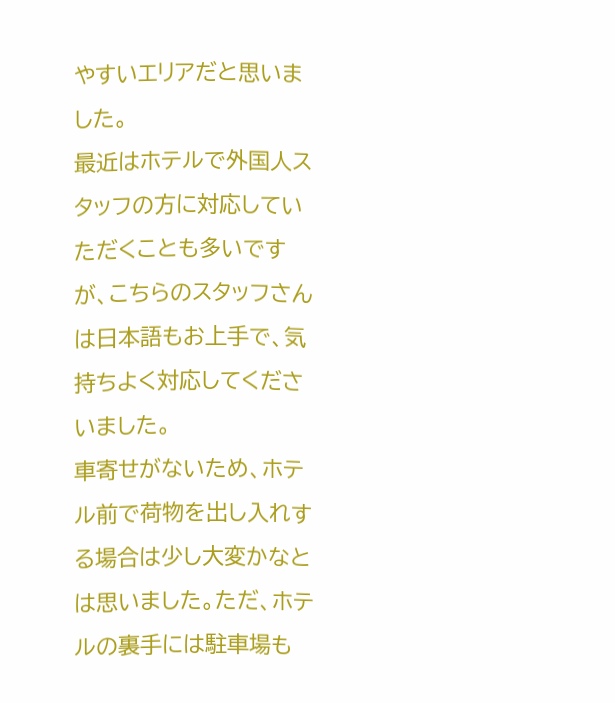やすいエリアだと思いました。
最近はホテルで外国人スタッフの方に対応していただくことも多いですが、こちらのスタッフさんは日本語もお上手で、気持ちよく対応してくださいました。
車寄せがないため、ホテル前で荷物を出し入れする場合は少し大変かなとは思いました。ただ、ホテルの裏手には駐車場も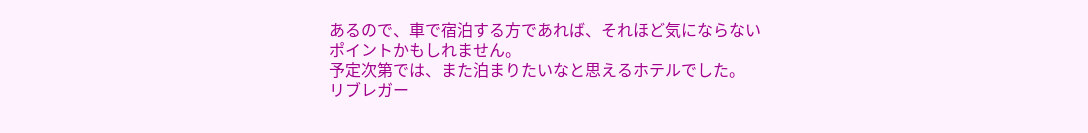あるので、車で宿泊する方であれば、それほど気にならないポイントかもしれません。
予定次第では、また泊まりたいなと思えるホテルでした。
リブレガー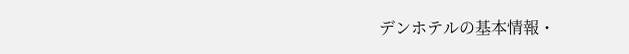デンホテルの基本情報・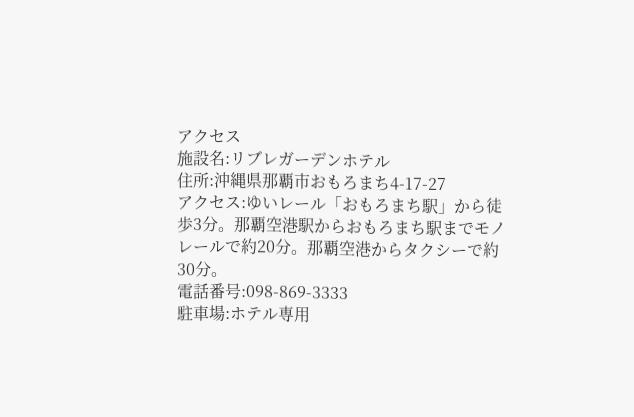アクセス
施設名:リブレガーデンホテル
住所:沖縄県那覇市おもろまち4-17-27
アクセス:ゆいレール「おもろまち駅」から徒歩3分。那覇空港駅からおもろまち駅までモノレールで約20分。那覇空港からタクシーで約30分。
電話番号:098-869-3333
駐車場:ホテル専用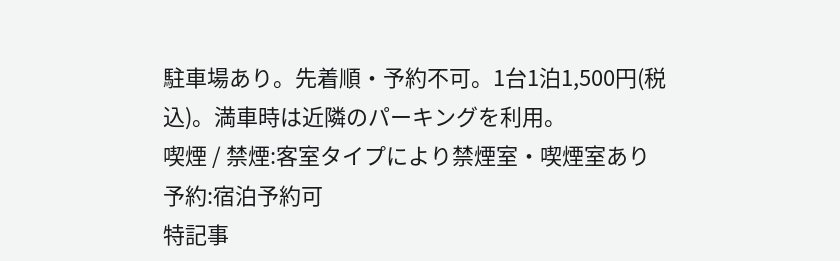駐車場あり。先着順・予約不可。1台1泊1,500円(税込)。満車時は近隣のパーキングを利用。
喫煙 / 禁煙:客室タイプにより禁煙室・喫煙室あり
予約:宿泊予約可
特記事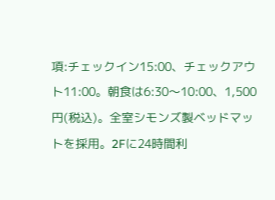項:チェックイン15:00、チェックアウト11:00。朝食は6:30〜10:00、1,500円(税込)。全室シモンズ製ベッドマットを採用。2Fに24時間利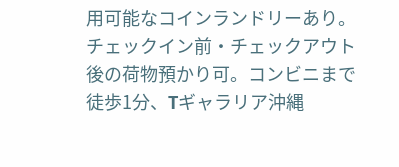用可能なコインランドリーあり。チェックイン前・チェックアウト後の荷物預かり可。コンビニまで徒歩1分、Tギャラリア沖縄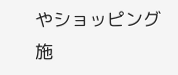やショッピング施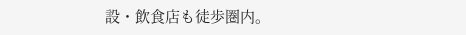設・飲食店も徒歩圏内。